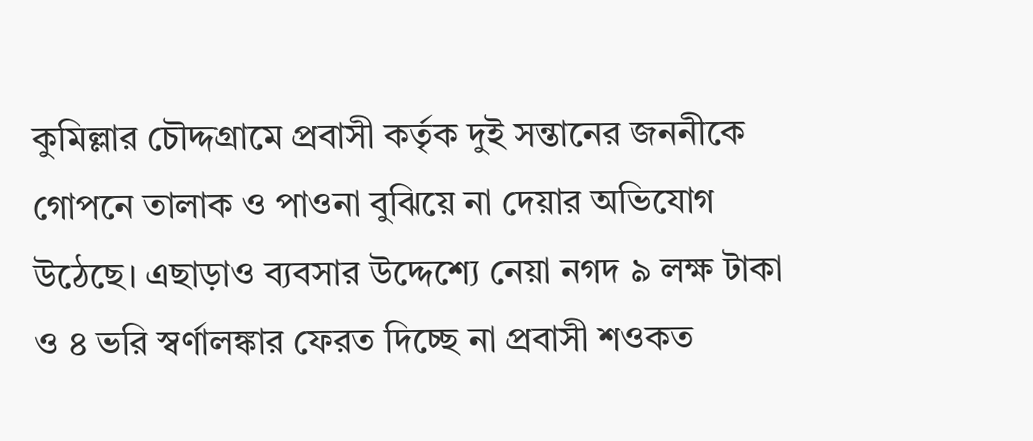কুমিল্লার চৌদ্দগ্রামে প্রবাসী কর্তৃক দুই সন্তানের জননীকে গোপনে তালাক ও পাওনা বুঝিয়ে না দেয়ার অভিযোগ উঠেছে। এছাড়াও ব্যবসার উদ্দেশ্যে নেয়া নগদ ৯ লক্ষ টাকা ও ৪ ভরি স্বর্ণালঙ্কার ফেরত দিচ্ছে না প্রবাসী শওকত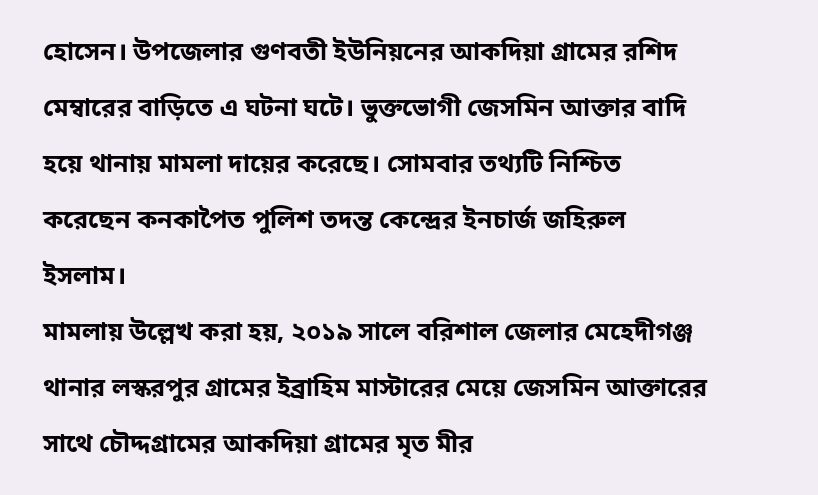হোসেন। উপজেলার গুণবতী ইউনিয়নের আকদিয়া গ্রামের রশিদ মেম্বারের বাড়িতে এ ঘটনা ঘটে। ভুক্তভোগী জেসমিন আক্তার বাদি হয়ে থানায় মামলা দায়ের করেছে। সোমবার তথ্যটি নিশ্চিত করেছেন কনকাপৈত পুলিশ তদন্ত কেন্দ্রের ইনচার্জ জহিরুল ইসলাম।
মামলায় উল্লেখ করা হয়, ২০১৯ সালে বরিশাল জেলার মেহেদীগঞ্জ থানার লস্করপুর গ্রামের ইব্রাহিম মাস্টারের মেয়ে জেসমিন আক্তারের সাথে চৌদ্দগ্রামের আকদিয়া গ্রামের মৃত মীর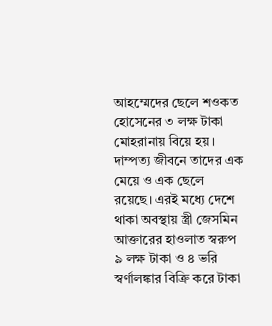আহম্মেদের ছেলে শওকত হোসেনের ৩ লক্ষ টাকা মোহরানায় বিয়ে হয়। দাম্পত্য জীবনে তাদের এক মেয়ে ও এক ছেলে রয়েছে। এরই মধ্যে দেশে থাকা অবস্থায় স্ত্রী জেসমিন আক্তারের হাওলাত স্বরুপ ৯ লক্ষ টাকা ও ৪ ভরি স্বর্ণালঙ্কার বিক্রি করে টাকা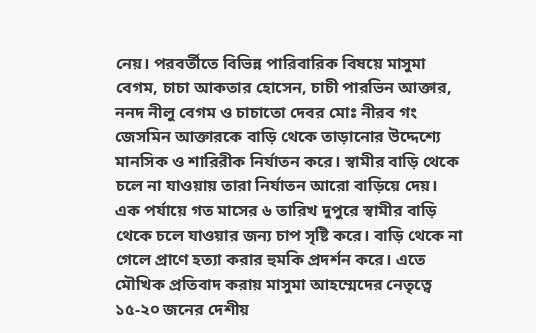নেয়। পরবর্তীতে বিভিন্ন পারিবারিক বিষয়ে মাসুমা বেগম, চাচা আকতার হোসেন, চাচী পারভিন আক্তার, ননদ নীলু বেগম ও চাচাতো দেবর মোঃ নীরব গং জেসমিন আক্তারকে বাড়ি থেকে তাড়ানোর উদ্দেশ্যে মানসিক ও শারিরীক নির্যাতন করে। স্বামীর বাড়ি থেকে চলে না যাওয়ায় তারা নির্যাতন আরো বাড়িয়ে দেয়। এক পর্যায়ে গত মাসের ৬ তারিখ দুপুরে স্বামীর বাড়ি থেকে চলে যাওয়ার জন্য চাপ সৃষ্টি করে। বাড়ি থেকে না গেলে প্রাণে হত্যা করার হুমকি প্রদর্শন করে। এতে মৌখিক প্রতিবাদ করায় মাসুমা আহম্মেদের নেতৃত্বে ১৫-২০ জনের দেশীয়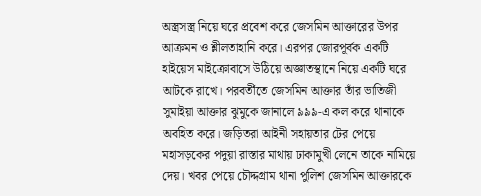অস্ত্রসস্ত্র নিয়ে ঘরে প্রবেশ করে জেসমিন আক্তারের উপর আক্রমন ও শ্লীলতাহানি করে। এরপর জোরপূর্বক একটি হাইয়েস মাইক্রোবাসে উঠিয়ে অজ্ঞাতস্থানে নিয়ে একটি ঘরে আটকে রাখে। পরবর্তীতে জেসমিন আক্তার তাঁর ভাতিজী সুমাইয়া আক্তার ঝুমুকে জানালে ৯৯৯-এ কল করে থানাকে অবহিত করে। জড়িতরা আইনী সহায়তার টের পেয়ে মহাসড়কের পদুয়া রাস্তার মাথায় ঢাকামুখী লেনে তাকে নামিয়ে দেয়। খবর পেয়ে চৌদ্দগ্রাম থানা পুলিশ জেসমিন আক্তারকে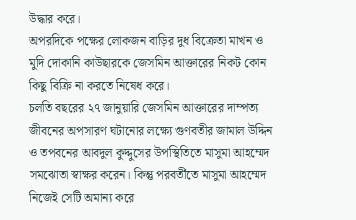উদ্ধার করে।
অপরদিকে পক্ষের লোকজন বাড়ির দুধ বিক্রেতা মাখন ও মুদি দোকানি কাউছারকে জেসমিন আক্তারের নিকট কোন কিছু বিক্রি না করতে নিষেধ করে।
চলতি বছরের ২৭ জানুয়ারি জেসমিন আক্তারের দাম্পত্য জীবনের অপসারণ ঘটানোর লক্ষ্যে গুণবতীর জামাল উদ্দিন ও তপবনের আবদুল কুদ্দুসের উপস্থিতিতে মাসুমা আহম্মেদ সমঝোতা স্বাক্ষর করেন। কিন্তু পরবর্তীতে মাসুমা আহম্মেদ নিজেই সেটি অমান্য করে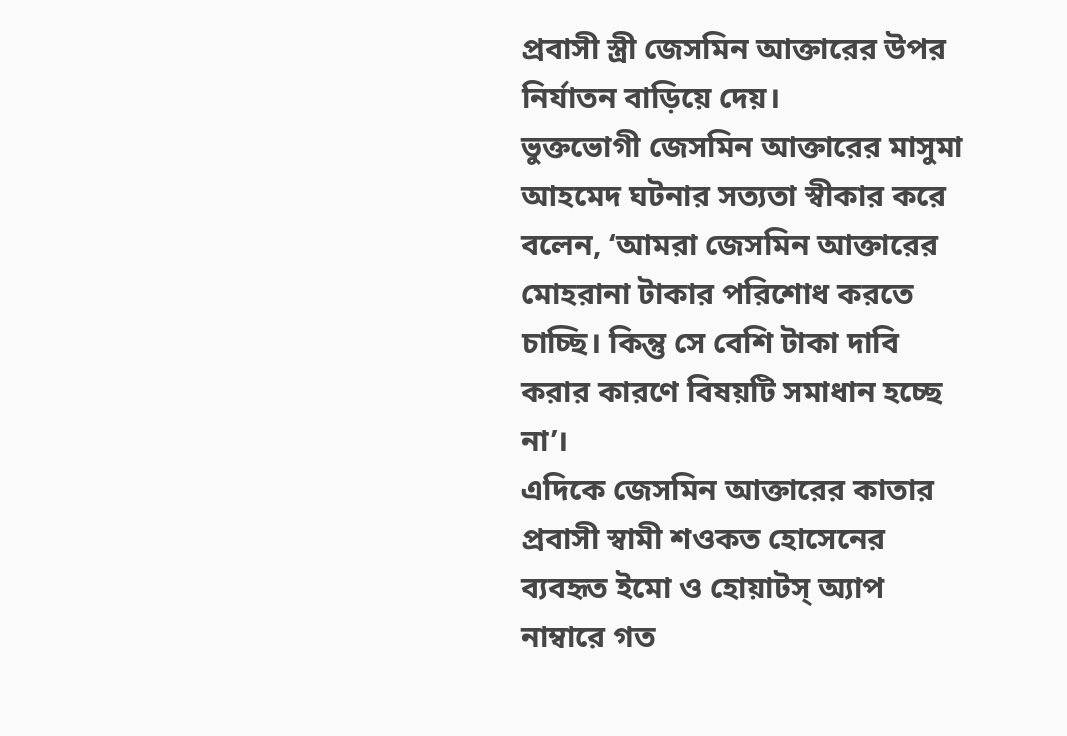প্রবাসী স্ত্রী জেসমিন আক্তারের উপর নির্যাতন বাড়িয়ে দেয়।
ভুক্তভোগী জেসমিন আক্তারের মাসুমা আহমেদ ঘটনার সত্যতা স্বীকার করে বলেন, ‘আমরা জেসমিন আক্তারের মোহরানা টাকার পরিশোধ করতে চাচ্ছি। কিন্তু সে বেশি টাকা দাবি করার কারণে বিষয়টি সমাধান হচ্ছে না’।
এদিকে জেসমিন আক্তারের কাতার প্রবাসী স্বামী শওকত হোসেনের ব্যবহৃত ইমো ও হোয়াটস্ অ্যাপ নাম্বারে গত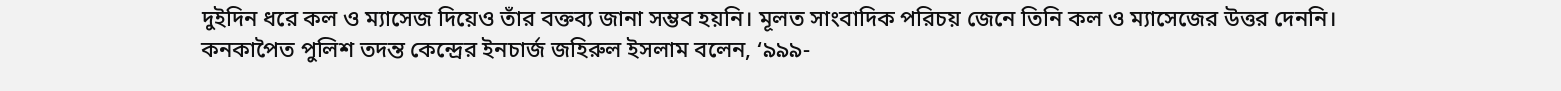দুইদিন ধরে কল ও ম্যাসেজ দিয়েও তাঁর বক্তব্য জানা সম্ভব হয়নি। মূলত সাংবাদিক পরিচয় জেনে তিনি কল ও ম্যাসেজের উত্তর দেননি।
কনকাপৈত পুলিশ তদন্ত কেন্দ্রের ইনচার্জ জহিরুল ইসলাম বলেন, ‘৯৯৯-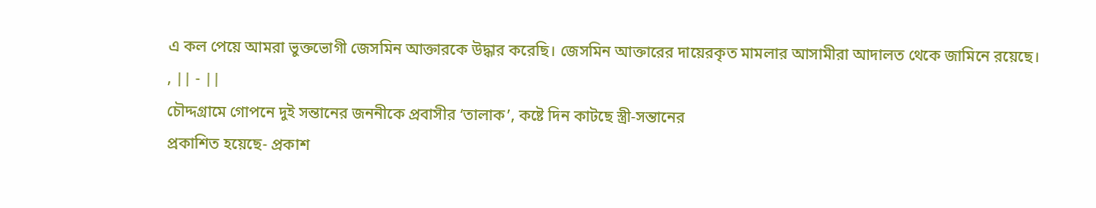এ কল পেয়ে আমরা ভুক্তভোগী জেসমিন আক্তারকে উদ্ধার করেছি। জেসমিন আক্তারের দায়েরকৃত মামলার আসামীরা আদালত থেকে জামিনে রয়েছে।
, || - ||
চৌদ্দগ্রামে গোপনে দুই সন্তানের জননীকে প্রবাসীর ‘তালাক’, কষ্টে দিন কাটছে স্ত্রী-সন্তানের
প্রকাশিত হয়েছে- প্রকাশ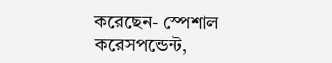করেছেন- স্পেশাল করেসপন্ডেন্ট,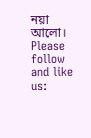নয়া আলো।
Please follow and like us: